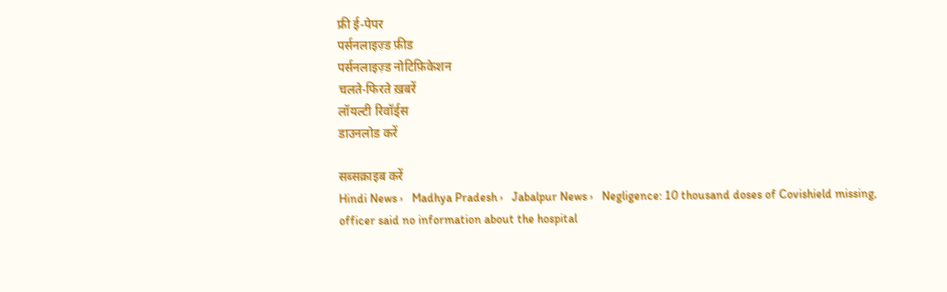फ्री ई-पेपर
पर्सनलाइज़्ड फ़ीड
पर्सनलाइज़्ड नोटिफ़िकेशन
चलते-फिरते ख़बरें
लॉयल्टी रिवॉर्ड्स
डाउनलोड करें

सब्सक्राइब करें
Hindi News ›   Madhya Pradesh ›   Jabalpur News ›   Negligence: 10 thousand doses of Covishield missing, officer said no information about the hospital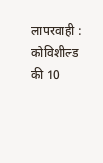लापरवाही : कोविशील्ड की 10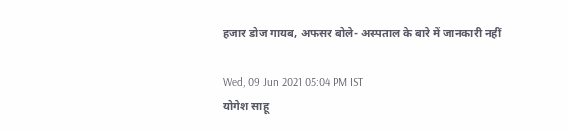हजार डोज गायब, अफसर बोले- अस्पताल के बारे में जानकारी नहीं

Wed, 09 Jun 2021 05:04 PM IST
योगेश साहू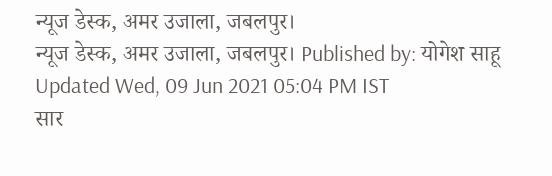न्यूज डेस्क, अमर उजाला, जबलपुर।
न्यूज डेस्क, अमर उजाला, जबलपुर। Published by: योगेश साहू Updated Wed, 09 Jun 2021 05:04 PM IST
सार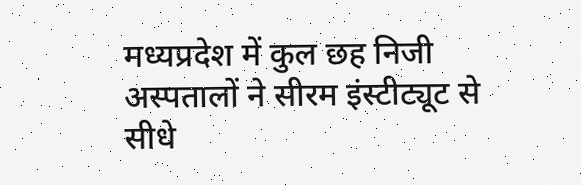मध्यप्रदेश में कुल छह निजी अस्पतालों ने सीरम इंस्टीट्यूट से सीधे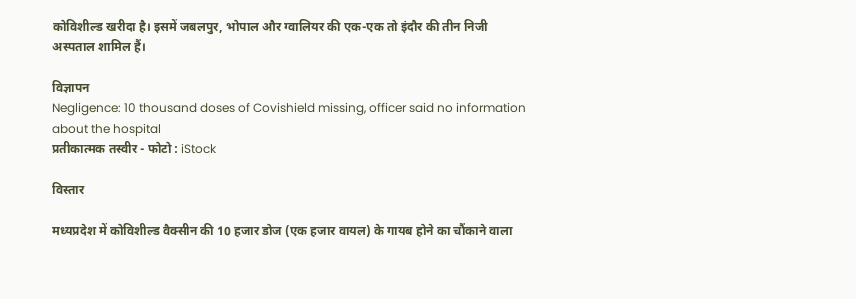कोविशील्ड खरीदा है। इसमें जबलपुर, भोपाल और ग्वालियर की एक-एक तो इंदौर की तीन निजी अस्पताल शामिल हैं।

विज्ञापन
Negligence: 10 thousand doses of Covishield missing, officer said no information about the hospital
प्रतीकात्मक तस्वीर - फोटो : iStock

विस्तार

मध्यप्रदेश में कोविशील्ड वैक्सीन की 10 हजार डोज (एक हजार वायल) के गायब होने का चौंकाने वाला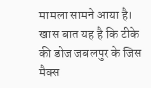मामला सामने आया है। खास बात यह है कि टीके की डोज जबलपुर के जिस मैक्स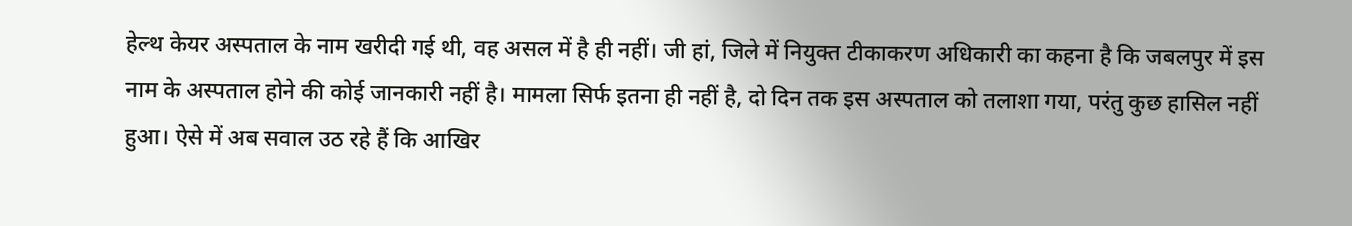हेल्थ केयर अस्पताल के नाम खरीदी गई थी, वह असल में है ही नहीं। जी हां, जिले में नियुक्त टीकाकरण अधिकारी का कहना है कि जबलपुर में इस नाम के अस्पताल होने की कोई जानकारी नहीं है। मामला सिर्फ इतना ही नहीं है, दो दिन तक इस अस्पताल को तलाशा गया, परंतु कुछ हासिल नहीं हुआ। ऐसे में अब सवाल उठ रहे हैं कि आखिर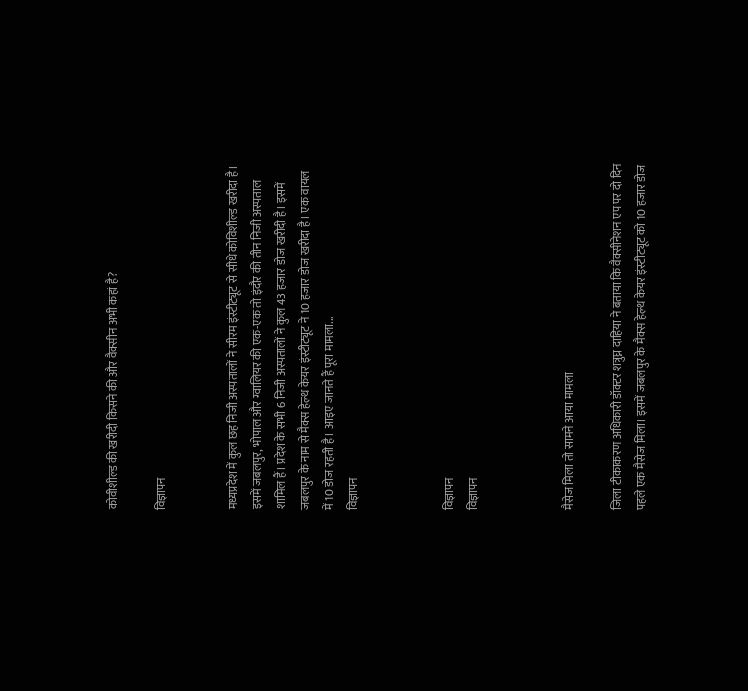कोवीशील्ड की खरीदी किसने की और वैक्सीन अभी कहां है?

विज्ञापन


मध्यप्रदेश में कुल छह निजी अस्पतालों ने सीरम इंस्टीट्यूट से सीधे कोविशील्ड खरीदा है। इसमें जबलपुर, भोपाल और ग्वालियर की एक-एक तो इंदौर की तीन निजी अस्पताल शामिल हैं। प्रदेश के सभी 6 निजी अस्पतालों ने कुल 43 हजार डोज खरीदी है। इसमें जबलपुर के नाम से मैक्स हेल्थ केयर इंस्टीट्यूट ने 10 हजार डोज खरीदा है। एक वायल में 10 डोज रहती है। आइए जानते हैं पूरा मामला...
विज्ञापन



विज्ञापन
विज्ञापन



मैसेज मिला तो सामने आया मामला

जिला टीकाकरण अधिकारी डॉक्टर शत्रुघ्न दाहिया ने बताया कि वैक्सीनेशन एप पर दो दिन पहले एक मैसेज मिला। इसमें जबलपुर के मैक्स हेल्थ केयर इंस्टीट्यूट को 10 हजार डोज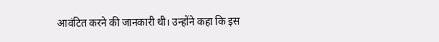आवंटित करने की जानकारी थी। उन्होंने कहा कि इस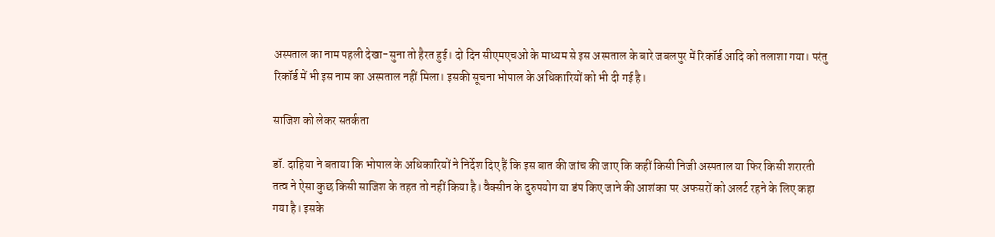अस्पताल का नाम पहली देखा-सुना तो हैरत हुई। दो दिन सीएमएचओ के माध्यम से इस अस्पताल के बारे जबलपुर में रिकॉर्ड आदि को तलाशा गया। परंतु रिकॉर्ड में भी इस नाम का अस्पताल नहीं मिला। इसकी सूचना भोपाल के अधिकारियों को भी दी गई है।

साजिश को लेकर सतर्कता

डॉ. दाहिया ने बताया कि भोपाल के अधिकारियों ने निर्देश दिए हैं कि इस बात की जांच की जाए कि कहीं किसी निजी अस्पताल या फिर किसी शरारती तत्व ने ऐसा कुछ किसी साजिश के तहत तो नहीं किया है। वैक्सीन के दुरुपयोग या डंप किए जाने की आशंका पर अफसरों को अलर्ट रहने के लिए कहा गया है। इसके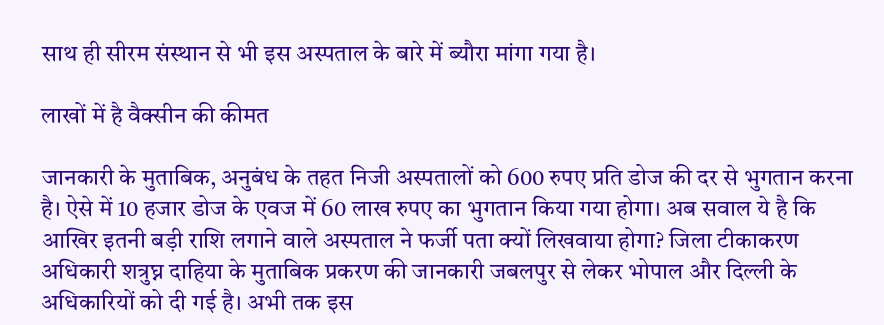साथ ही सीरम संस्थान से भी इस अस्पताल के बारे में ब्यौरा मांगा गया है।

लाखों में है वैक्सीन की कीमत

जानकारी के मुताबिक, अनुबंध के तहत निजी अस्पतालों को 600 रुपए प्रति डोज की दर से भुगतान करना है। ऐसे में 10 हजार डोज के एवज में 60 लाख रुपए का भुगतान किया गया होगा। अब सवाल ये है कि आखिर इतनी बड़ी राशि लगाने वाले अस्पताल ने फर्जी पता क्यों लिखवाया होगा? जिला टीकाकरण अधिकारी शत्रुघ्न दाहिया के मुताबिक प्रकरण की जानकारी जबलपुर से लेकर भोपाल और दिल्ली के अधिकारियों को दी गई है। अभी तक इस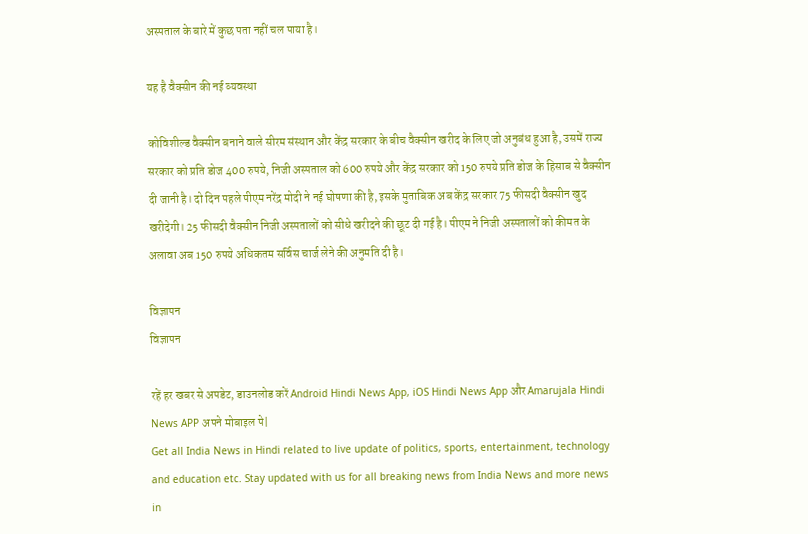अस्पताल के बारे में कुछ पता नहीं चल पाया है।

यह है वैक्सीन की नई व्यवस्था

कोविशील्ड वैक्सीन बनाने वाले सीरम संस्थान और केंद्र सरकार के बीच वैक्सीन खरीद के लिए जो अनुबंध हुआ है, उसमें राज्य सरकार को प्रति डोज 400 रुपये, निजी अस्पताल को 600 रुपये और केंद्र सरकार को 150 रुपये प्रति डोज के हिसाब से वैक्सीन दी जानी है। दो दिन पहले पीएम नरेंद्र मोदी ने नई घोषणा की है, इसके मुताबिक अब केंद्र सरकार 75 फीसदी वैक्सीन खुद खरीदेगी। 25 फीसदी वैक्सीन निजी अस्पतालों को सीधे खरीदने की छूट दी गई है। पीएम ने निजी अस्पतालों को कीमत के अलावा अब 150 रुपये अधिकतम सर्विस चार्ज लेने की अनुमति दी है।

विज्ञापन
विज्ञापन

रहें हर खबर से अपडेट, डाउनलोड करें Android Hindi News App, iOS Hindi News App और Amarujala Hindi News APP अपने मोबाइल पे|
Get all India News in Hindi related to live update of politics, sports, entertainment, technology and education etc. Stay updated with us for all breaking news from India News and more news in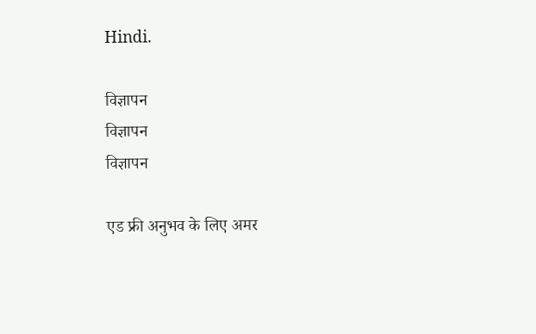Hindi.

विज्ञापन
विज्ञापन
विज्ञापन

एड फ्री अनुभव के लिए अमर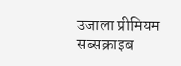उजाला प्रीमियम सब्सक्राइब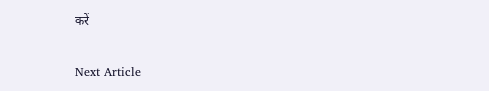करें

Next Article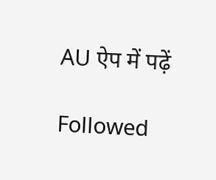AU ऐप में पढ़ें

Followed